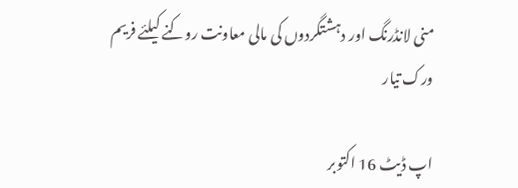منی لانڈرنگ اور دہشتگردوں کی مالی معاونت روکنے کیلئے فریم ورک تیار

اپ ڈیٹ 16 اکتوبر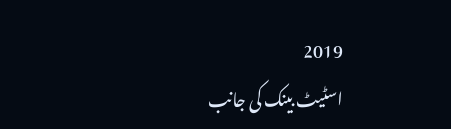2019
اسٹیٹ بینک کی جانب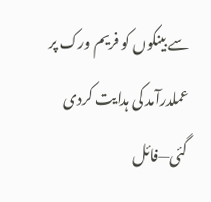سے بینکوں کو فریم ورک پر عملدرآمد کی ہدایت کردی گئی—فائل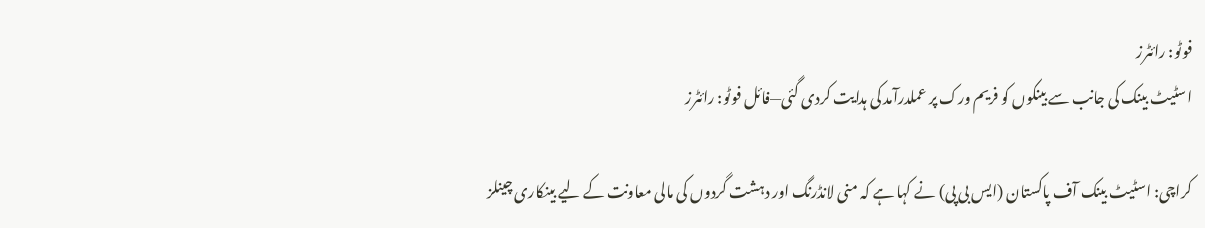فوٹو: رائٹرز
اسٹیٹ بینک کی جانب سے بینکوں کو فریم ورک پر عملدرآمد کی ہدایت کردی گئی—فائل فوٹو: رائٹرز

کراچی: اسٹیٹ بینک آف پاکستان (ایس بی پی) نے کہا ہے کہ منی لانڈرنگ اور دہشت گردوں کی مالی معاونت کے لیے بینکاری چینلز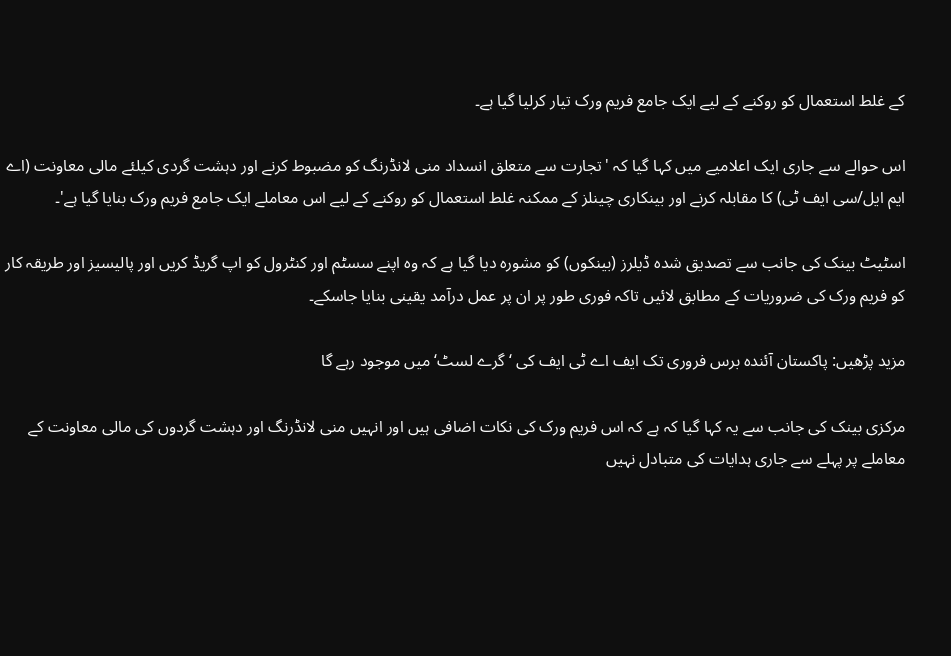کے غلط استعمال کو روکنے کے لیے ایک جامع فریم ورک تیار کرلیا گیا ہے۔

اس حوالے سے جاری ایک اعلامیے میں کہا گیا کہ 'تجارت سے متعلق انسداد منی لانڈرنگ کو مضبوط کرنے اور دہشت گردی کیلئے مالی معاونت (اے ایم ایل/سی ایف ٹی) کا مقابلہ کرنے اور بینکاری چینلز کے ممکنہ غلط استعمال کو روکنے کے لیے اس معاملے ایک جامع فریم ورک بنایا گیا ہے'۔

اسٹیٹ بینک کی جانب سے تصدیق شدہ ڈیلرز (بینکوں) کو مشورہ دیا گیا ہے کہ وہ اپنے سسٹم اور کنٹرول کو اپ گریڈ کریں اور پالیسیز اور طریقہ کار کو فریم ورک کی ضروریات کے مطابق لائیں تاکہ فوری طور پر ان پر عمل درآمد یقینی بنایا جاسکے۔

مزید پڑھیں: پاکستان آئندہ برس فروری تک ایف اے ٹی ایف کی ‘گرے لسٹ‘ میں موجود رہے گا

مرکزی بینک کی جانب سے یہ کہا گیا کہ ہے کہ اس فریم ورک کی نکات اضافی ہیں اور انہیں منی لانڈرنگ اور دہشت گردوں کی مالی معاونت کے معاملے پر پہلے سے جاری ہدایات کی متبادل نہیں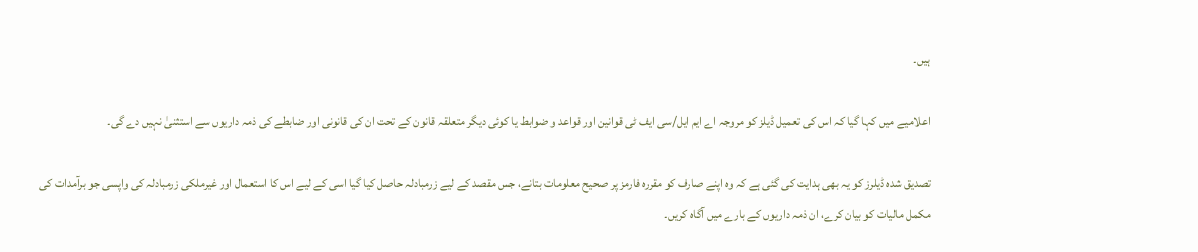ہیں۔

اعلامیے میں کہا گیا کہ اس کی تعمیل ڈیلز کو مروجہ اے ایم ایل/سی ایف ٹی قوانین اور قواعد و ضوابط یا کوئی دیگر متعلقہ قانون کے تحت ان کی قانونی اور ضابطے کی ذمہ داریوں سے استثنیٰ نہیں دے گی۔

تصدیق شدہ ڈیلرز کو یہ بھی ہدایت کی گئی ہے کہ وہ اپنے صارف کو مقررہ فارمز پر صحیح معلومات بتانے، جس مقصد کے لیے زرمبادلہ حاصل کیا گیا اسی کے لیے اس کا استعمال اور غیرملکی زرمبادلہ کی واپسی جو برآمدات کی مکمل مالیات کو بیان کرے، ان ذمہ داریوں کے بارے میں آگاہ کریں۔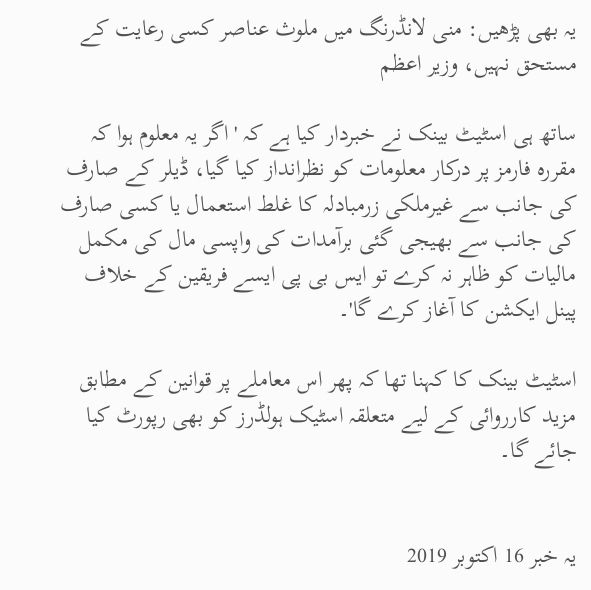یہ بھی پڑھیں: منی لانڈرنگ میں ملوث عناصر کسی رعایت کے مستحق نہیں، وزیر اعظم

ساتھ ہی اسٹیٹ بینک نے خبردار کیا ہے کہ 'اگر یہ معلوم ہوا کہ مقررہ فارمز پر درکار معلومات کو نظرانداز کیا گیا، ڈیلر کے صارف کی جانب سے غیرملکی زرمبادلہ کا غلط استعمال یا کسی صارف کی جانب سے بھیجی گئی برآمدات کی واپسی مال کی مکمل مالیات کو ظاہر نہ کرے تو ایس بی پی ایسے فریقین کے خلاف پینل ایکشن کا آغاز کرے گا'۔

اسٹیٹ بینک کا کہنا تھا کہ پھر اس معاملے پر قوانین کے مطابق مزید کارروائی کے لیے متعلقہ اسٹیک ہولڈرز کو بھی رپورٹ کیا جائے گا۔


یہ خبر 16 اکتوبر 2019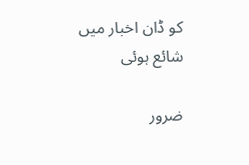کو ڈان اخبار میں شائع ہوئی

ضرور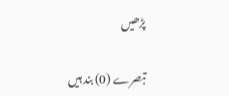پڑھیں

تبصرے (0) بند ہیں